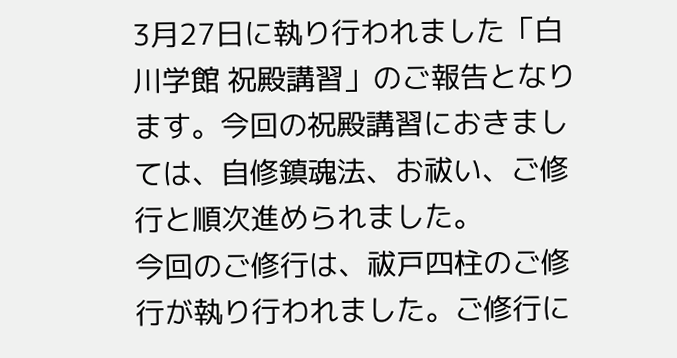3月27日に執り行われました「白川学館 祝殿講習」のご報告となります。今回の祝殿講習におきましては、自修鎮魂法、お祓い、ご修行と順次進められました。
今回のご修行は、祓戸四柱のご修行が執り行われました。ご修行に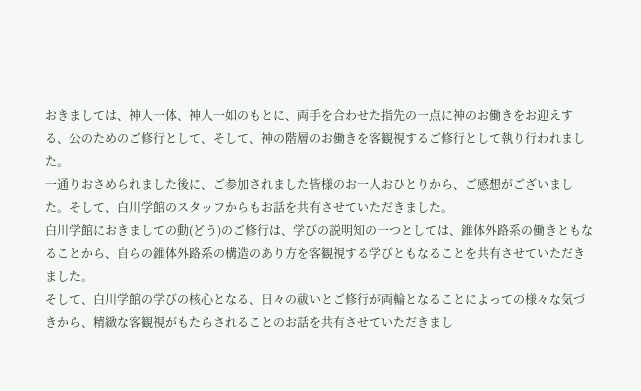おきましては、神人一体、神人一如のもとに、両手を合わせた指先の一点に神のお働きをお迎えする、公のためのご修行として、そして、神の階層のお働きを客観視するご修行として執り行われました。
一通りおさめられました後に、ご参加されました皆様のお一人おひとりから、ご感想がございました。そして、白川学館のスタッフからもお話を共有させていただきました。
白川学館におきましての動(どう)のご修行は、学びの説明知の一つとしては、錐体外路系の働きともなることから、自らの錐体外路系の構造のあり方を客観視する学びともなることを共有させていただきました。
そして、白川学館の学びの核心となる、日々の祓いとご修行が両輪となることによっての様々な気づきから、精緻な客観視がもたらされることのお話を共有させていただきまし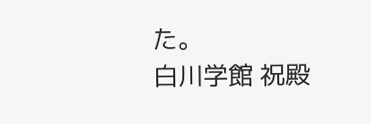た。
白川学館 祝殿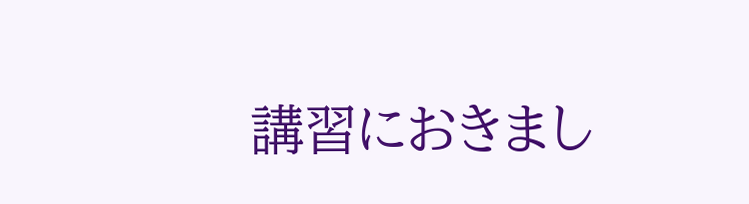講習におきまし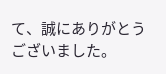て、誠にありがとうございました。